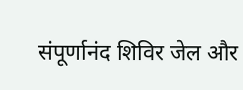संपूर्णानंद शिविर जेल और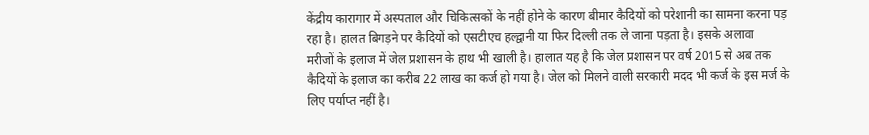केंद्रीय कारागार में अस्पताल और चिकित्सकों के नहीं होने के कारण बीमार कैदियों को परेशानी का सामना करना पड़ रहा है। हालत बिगड़ने पर कैदियों को एसटीएच हल्द्वानी या फिर दिल्ली तक ले जाना पड़ता है। इसके अलावा
मरीजों के इलाज में जेल प्रशासन के हाथ भी खाली है। हालात यह है कि जेल प्रशासन पर वर्ष 2015 से अब तक कैदियों के इलाज का करीब 22 लाख का कर्ज हो गया है। जेल को मिलने वाली सरकारी मदद भी कर्ज के इस मर्ज के लिए पर्याप्त नहीं है।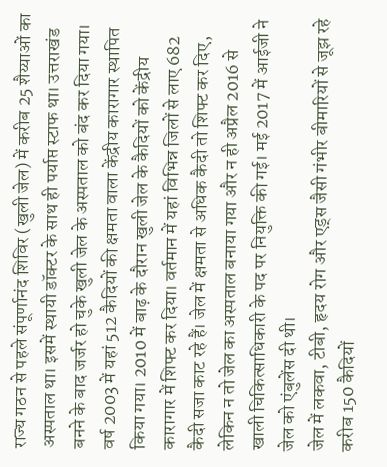राज्य गठन से पहले संपूर्णानंद शिविर (खुली जेल) में करीब 25 शैय्याओं का अस्पताल था। इसमें स्थायी डॉक्टर के साथ ही पर्याप्त स्टाफ था। उत्तराखंड बनने के बाद जर्जर हो चुके खुली जेल के अस्पताल को बंद कर दिया गया। वर्ष 2003 में यहां 512 कैदियों की क्षमता वाला केंद्रीय कारागार स्थापित किया गया। 2010 में बाढ़ के दौरान खुली जेल के कैदियों को केंद्रीय कारागार में शिफ्ट कर दिया। वर्तमान में यहां विभिन्न जिलों से लाए 682 कैदी सजा काट रहे हैं। जेल में क्षमता से अधिक कैदी तो शिफ्ट कर दिए, लेकिन न तो जेल का अस्पताल बनाया गया और न ही अप्रैल 2016 से खाली चिकित्साधिकारी के पद पर नियुक्ति की गई। मई 2017 में आईजी ने जेल को एंबुलेंस दी थी।
जेल में लकवा, टीबी, हृदय रोग और एड्स जैसी गंभीर बीमारियों से जूझ रहे करीब 150 कैदियों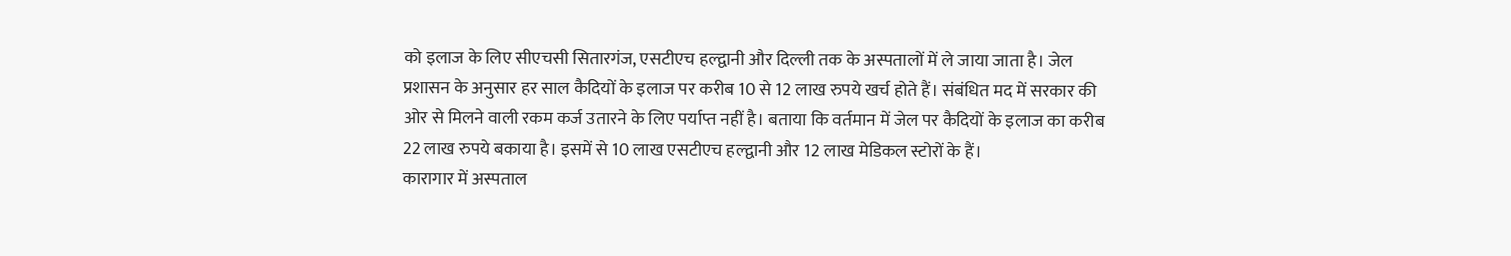को इलाज के लिए सीएचसी सितारगंज, एसटीएच हल्द्वानी और दिल्ली तक के अस्पतालों में ले जाया जाता है। जेल प्रशासन के अनुसार हर साल कैदियों के इलाज पर करीब 10 से 12 लाख रुपये खर्च होते हैं। संबंधित मद में सरकार की ओर से मिलने वाली रकम कर्ज उतारने के लिए पर्याप्त नहीं है। बताया कि वर्तमान में जेल पर कैदियों के इलाज का करीब 22 लाख रुपये बकाया है। इसमें से 10 लाख एसटीएच हल्द्वानी और 12 लाख मेडिकल स्टोरों के हैं।
कारागार में अस्पताल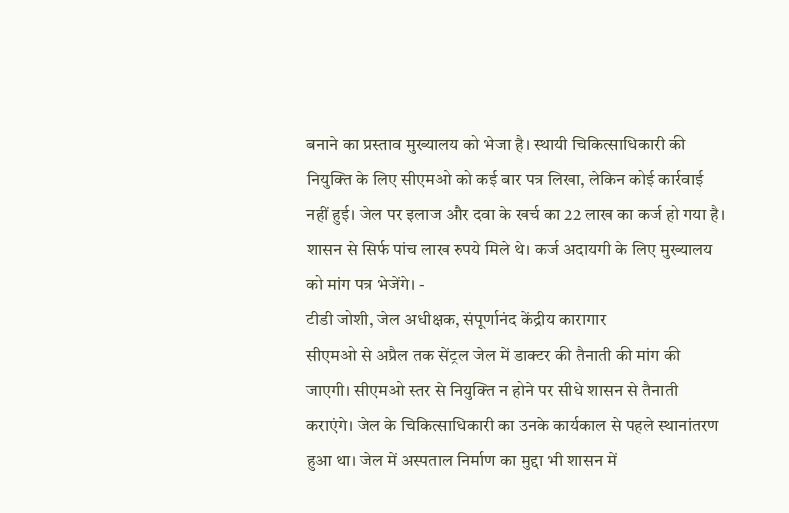बनाने का प्रस्ताव मुख्यालय को भेजा है। स्थायी चिकित्साधिकारी की नियुक्ति के लिए सीएमओ को कई बार पत्र लिखा, लेकिन कोई कार्रवाई नहीं हुई। जेल पर इलाज और दवा के खर्च का 22 लाख का कर्ज हो गया है। शासन से सिर्फ पांच लाख रुपये मिले थे। कर्ज अदायगी के लिए मुख्यालय को मांग पत्र भेजेंगे। -
टीडी जोशी, जेल अधीक्षक, संपूर्णानंद केंद्रीय कारागार
सीएमओ से अप्रैल तक सेंट्रल जेल में डाक्टर की तैनाती की मांग की जाएगी। सीएमओ स्तर से नियुक्ति न होने पर सीधे शासन से तैनाती कराएंगे। जेल के चिकित्साधिकारी का उनके कार्यकाल से पहले स्थानांतरण हुआ था। जेल में अस्पताल निर्माण का मुद्दा भी शासन में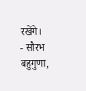रखेंगे।
- सौरभ बहुगुणा,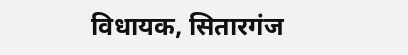विधायक, सितारगंज